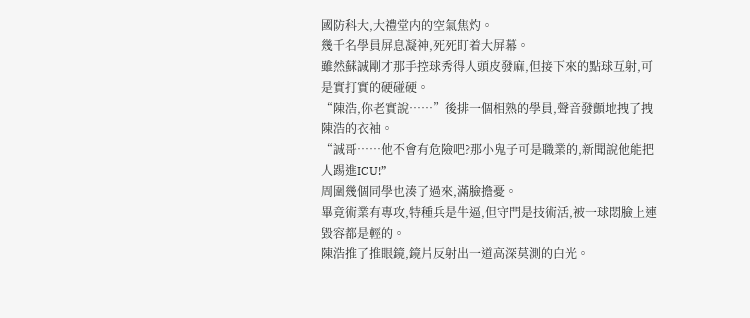國防科大,大禮堂内的空氣焦灼。
幾千名學員屏息凝神,死死盯着大屏幕。
雖然蘇誠剛才那手控球秀得人頭皮發麻,但接下來的點球互射,可是實打實的硬碰硬。
“陳浩,你老實說……”後排一個相熟的學員,聲音發顫地拽了拽陳浩的衣袖。
“誠哥……他不會有危險吧?那小鬼子可是職業的,新聞說他能把人踢進ICU!”
周圍幾個同學也湊了過來,滿臉擔憂。
畢竟術業有專攻,特種兵是牛逼,但守門是技術活,被一球悶臉上連毀容都是輕的。
陳浩推了推眼鏡,鏡片反射出一道高深莫測的白光。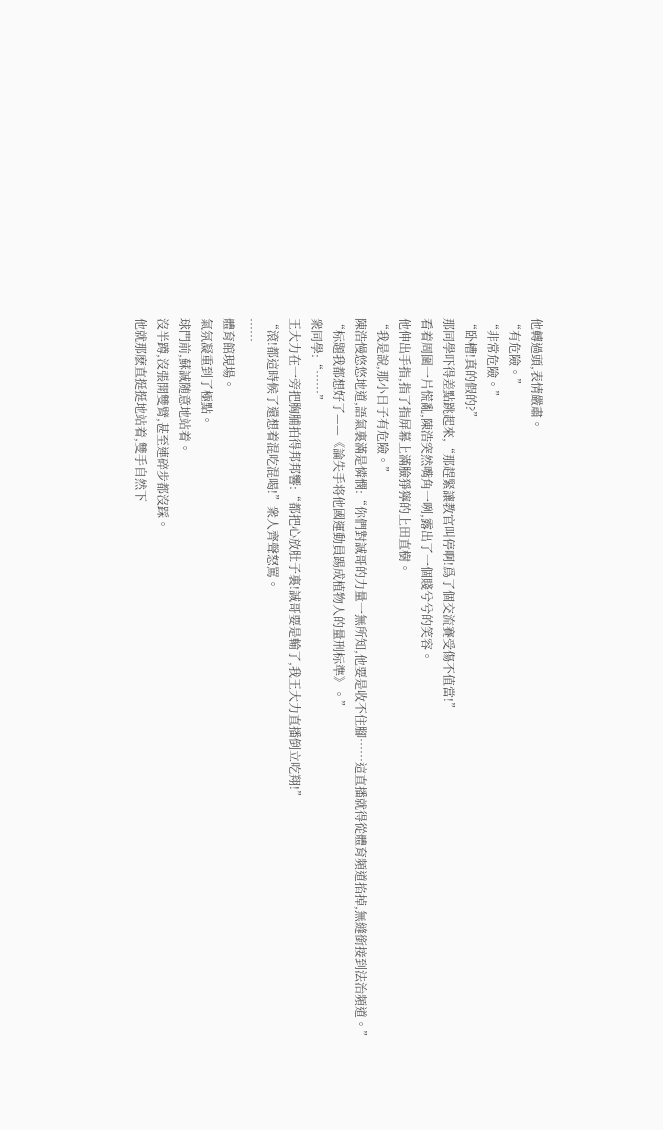他轉過頭,表情嚴肅。
“有危險。”
“非常危險。”
“卧槽!真的假的?”
那同學吓得差點跳起來,“那趕緊讓教官叫停啊!爲了個交流賽受傷不值當!”
看着周圍一片慌亂,陳浩突然嘴角一咧,露出了一個賤兮兮的笑容。
他伸出手指,指了指屏幕上滿臉猙獰的上田直樹。
“我是說,那小日子有危險。”
陳浩慢悠悠地道,語氣裏滿是憐憫:“你們對誠哥的力量一無所知,他要是收不住腳……這直播就得從體育頻道掐掉,無縫銜接到法治頻道。”
“标題我都想好了——《論失手将他國運動員踢成植物人的量刑标準》。”
衆同學:“……”
王大力在一旁把胸脯拍得邦邦響:“都把心放肚子裏!誠哥要是輸了,我王大力直播倒立吃翔!”
“滾!都這時候了還想着混吃混喝!”衆人齊聲怒罵。
……
體育館現場。
氣氛凝重到了極點。
球門前,蘇誠随意地站着。
沒半蹲,沒張開雙臂,甚至連碎步都沒踩。
他就那麽直挺挺地站着,雙手自然下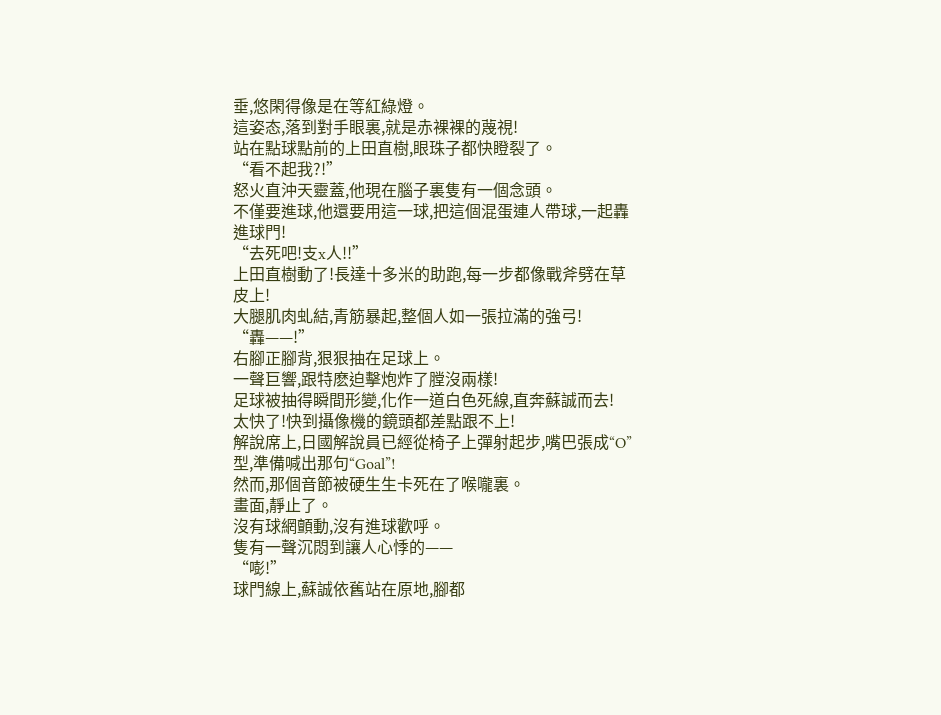垂,悠閑得像是在等紅綠燈。
這姿态,落到對手眼裏,就是赤裸裸的蔑視!
站在點球點前的上田直樹,眼珠子都快瞪裂了。
“看不起我?!”
怒火直沖天靈蓋,他現在腦子裏隻有一個念頭。
不僅要進球,他還要用這一球,把這個混蛋連人帶球,一起轟進球門!
“去死吧!支x人!!”
上田直樹動了!長達十多米的助跑,每一步都像戰斧劈在草皮上!
大腿肌肉虬結,青筋暴起,整個人如一張拉滿的強弓!
“轟——!”
右腳正腳背,狠狠抽在足球上。
一聲巨響,跟特麽迫擊炮炸了膛沒兩樣!
足球被抽得瞬間形變,化作一道白色死線,直奔蘇誠而去!
太快了!快到攝像機的鏡頭都差點跟不上!
解說席上,日國解說員已經從椅子上彈射起步,嘴巴張成“O”型,準備喊出那句“Goal”!
然而,那個音節被硬生生卡死在了喉嚨裏。
畫面,靜止了。
沒有球網顫動,沒有進球歡呼。
隻有一聲沉悶到讓人心悸的——
“嘭!”
球門線上,蘇誠依舊站在原地,腳都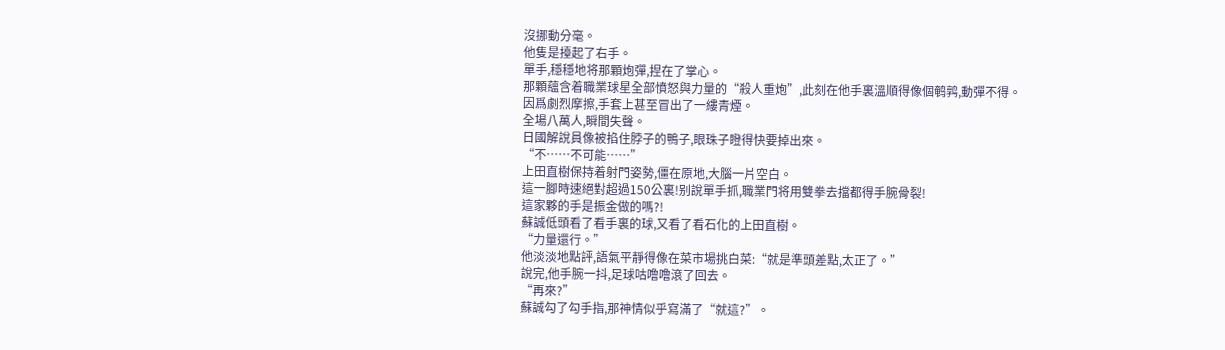沒挪動分毫。
他隻是擡起了右手。
單手,穩穩地将那顆炮彈,捏在了掌心。
那顆蘊含着職業球星全部憤怒與力量的“殺人重炮”,此刻在他手裏溫順得像個鹌鹑,動彈不得。
因爲劇烈摩擦,手套上甚至冒出了一縷青煙。
全場八萬人,瞬間失聲。
日國解說員像被掐住脖子的鴨子,眼珠子瞪得快要掉出來。
“不……不可能……”
上田直樹保持着射門姿勢,僵在原地,大腦一片空白。
這一腳時速絕對超過150公裏!别說單手抓,職業門将用雙拳去擋都得手腕骨裂!
這家夥的手是振金做的嗎?!
蘇誠低頭看了看手裏的球,又看了看石化的上田直樹。
“力量還行。”
他淡淡地點評,語氣平靜得像在菜市場挑白菜:“就是準頭差點,太正了。”
說完,他手腕一抖,足球咕噜噜滾了回去。
“再來?”
蘇誠勾了勾手指,那神情似乎寫滿了“就這?”。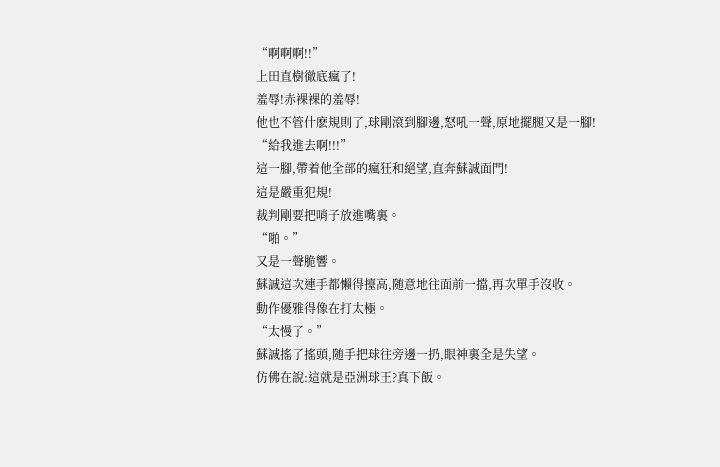“啊啊啊!!”
上田直樹徹底瘋了!
羞辱!赤裸裸的羞辱!
他也不管什麽規則了,球剛滾到腳邊,怒吼一聲,原地擺腿又是一腳!
“給我進去啊!!!”
這一腳,帶着他全部的瘋狂和絕望,直奔蘇誠面門!
這是嚴重犯規!
裁判剛要把哨子放進嘴裏。
“啪。”
又是一聲脆響。
蘇誠這次連手都懶得擡高,随意地往面前一擋,再次單手沒收。
動作優雅得像在打太極。
“太慢了。”
蘇誠搖了搖頭,随手把球往旁邊一扔,眼神裏全是失望。
仿佛在說:這就是亞洲球王?真下飯。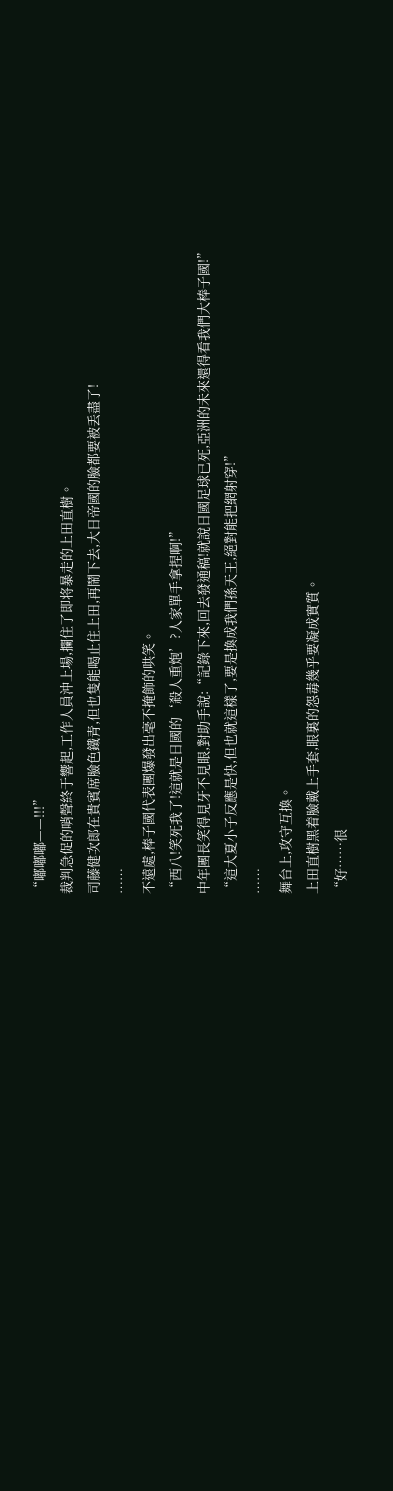“嘟嘟嘟——!!!”
裁判急促的哨聲終于響起,工作人員沖上場,攔住了即将暴走的上田直樹。
司藤健次郎在貴賓席臉色鐵青,但也隻能喝止住上田,再鬧下去,大日帝國的臉都要被丢盡了!
……
不遠處,棒子國代表團爆發出毫不掩飾的哄笑。
“西八!笑死我了!這就是日國的‘殺人重炮’?人家單手拿捏啊!”
中年團長笑得見牙不見眼,對助手說:“記錄下來,回去發通稿!就說日國足球已死,亞洲的未來還得看我們大棒子國!”
“這大夏小子反應是快,但也就這樣了,要是換成我們孫天王,絕對能把網射穿!”
……
舞台上,攻守互換。
上田直樹黑着臉戴上手套,眼裏的怨毒幾乎要凝成實質。
“好……很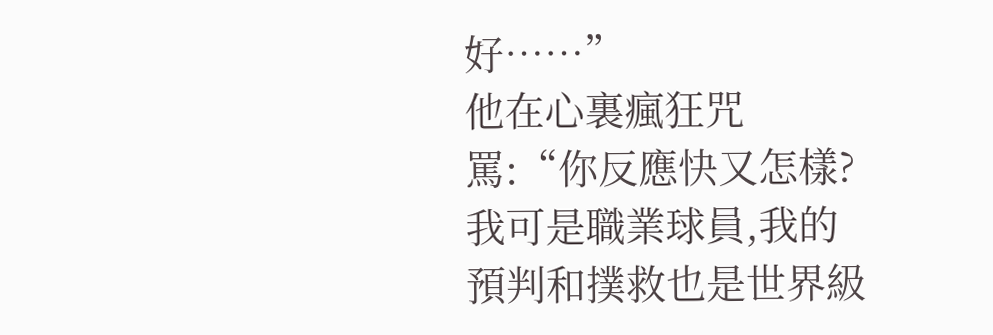好……”
他在心裏瘋狂咒罵:“你反應快又怎樣?我可是職業球員,我的預判和撲救也是世界級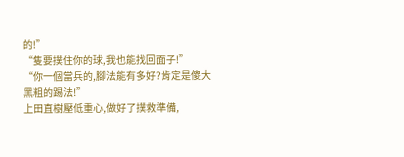的!”
“隻要撲住你的球,我也能找回面子!”
“你一個當兵的,腳法能有多好?肯定是傻大黑粗的踢法!”
上田直樹壓低重心,做好了撲救準備,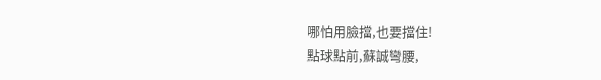哪怕用臉擋,也要擋住!
點球點前,蘇誠彎腰,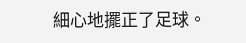細心地擺正了足球。